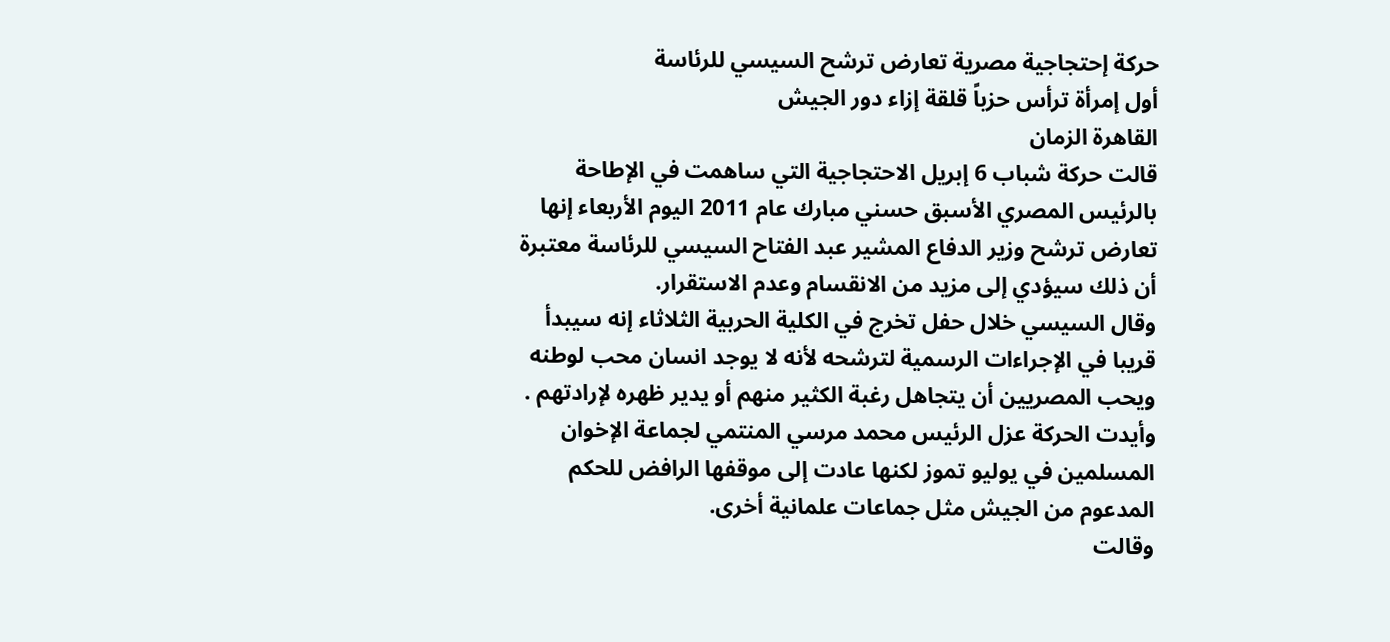حركة إحتجاجية مصرية تعارض ترشح السيسي للرئاسة
أول إمرأة ترأس حزباً قلقة إزاء دور الجيش
القاهرة الزمان
قالت حركة شباب 6 إبريل الاحتجاجية التي ساهمت في الإطاحة بالرئيس المصري الأسبق حسني مبارك عام 2011 اليوم الأربعاء إنها تعارض ترشح وزير الدفاع المشير عبد الفتاح السيسي للرئاسة معتبرة أن ذلك سيؤدي إلى مزيد من الانقسام وعدم الاستقرار.
وقال السيسي خلال حفل تخرج في الكلية الحربية الثلاثاء إنه سيبدأ قريبا في الإجراءات الرسمية لترشحه لأنه لا يوجد انسان محب لوطنه ويحب المصريين أن يتجاهل رغبة الكثير منهم أو يدير ظهره لإرادتهم .
وأيدت الحركة عزل الرئيس محمد مرسي المنتمي لجماعة الإخوان المسلمين في يوليو تموز لكنها عادت إلى موقفها الرافض للحكم المدعوم من الجيش مثل جماعات علمانية أخرى.
وقالت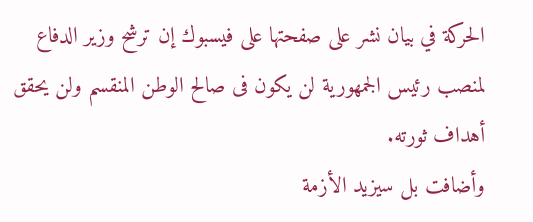الحركة في بيان نشر على صفحتها على فيسبوك إن ترشح وزير الدفاع لمنصب رئيس الجمهورية لن يكون فى صالح الوطن المنقسم ولن يحقق أهداف ثورته.
وأضافت بل سيزيد الأزمة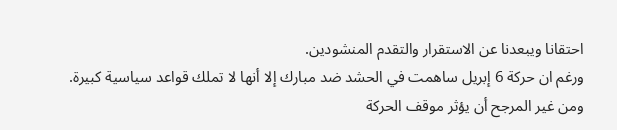احتقانا ويبعدنا عن الاستقرار والتقدم المنشودين.
ورغم ان حركة 6 إبريل ساهمت في الحشد ضد مبارك إلا أنها لا تملك قواعد سياسية كبيرة. ومن غير المرجح أن يؤثر موقف الحركة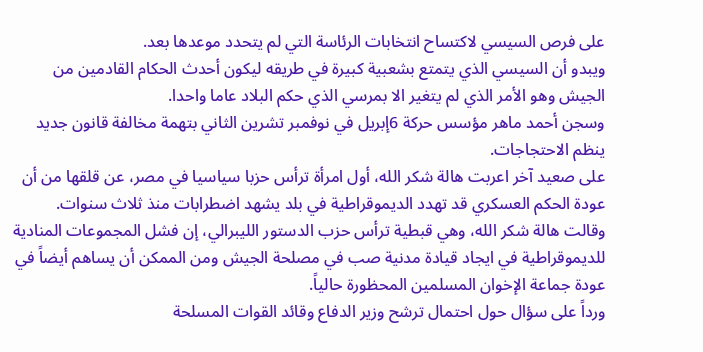على فرص السيسي لاكتساح انتخابات الرئاسة التي لم يتحدد موعدها بعد.
ويبدو أن السيسي الذي يتمتع بشعبية كبيرة في طريقه ليكون أحدث الحكام القادمين من الجيش وهو الأمر الذي لم يتغير الا بمرسي الذي حكم البلاد عاما واحدا.
وسجن أحمد ماهر مؤسس حركة 6إبريل في نوفمبر تشرين الثاني بتهمة مخالفة قانون جديد ينظم الاحتجاجات.
على صعيد آخر اعربت هالة شكر الله، أول امرأة ترأس حزبا سياسيا في مصر، عن قلقها من أن عودة الحكم العسكري قد تهدد الديموقراطية في بلد يشهد اضطرابات منذ ثلاث سنوات.
وقالت هالة شكر الله، وهي قبطية ترأس حزب الدستور الليبرالي، إن فشل المجموعات المنادية للديموقراطية في ايجاد قيادة مدنية صب في مصلحة الجيش ومن الممكن أن يساهم أيضاً في عودة جماعة الإخوان المسلمين المحظورة حالياً.
ورداً على سؤال حول احتمال ترشح وزير الدفاع وقائد القوات المسلحة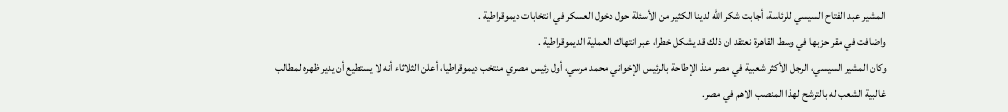المشير عبد الفتاح السيسي للرئاسة، أجابت شكر الله لدينا الكثير من الأسئلة حول دخول العسكر في انتخابات ديموقراطية .
واضافت في مقر حزبها في وسط القاهرة نعتقد ان ذلك قد يشكل خطرا، عبر انتهاك العملية الديموقراطية .
وكان المشير السيسي، الرجل الأكثر شعبية في مصر منذ الإطاحة بالرئيس الإخواني محمد مرسي، أول رئيس مصري منتخب ديموقراطيا، أعلن الثلاثاء أنه لا يستطيع أن يدير ظهره لمطالب غالبية الشعب له بالترشح لهذا المنصب الاهم في مصر.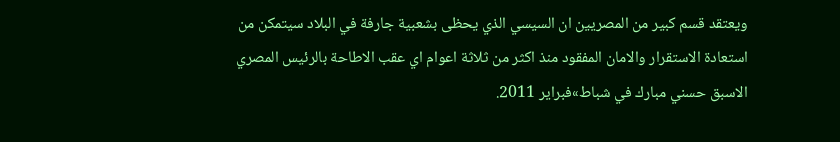ويعتقد قسم كبير من المصريين ان السيسي الذي يحظى بشعبية جارفة في البلاد سيتمكن من استعادة الاستقرار والامان المفقود منذ اكثر من ثلاثة اعوام اي عقب الاطاحة بالرئيس المصري الاسبق حسني مبارك في شباط»فبراير 2011.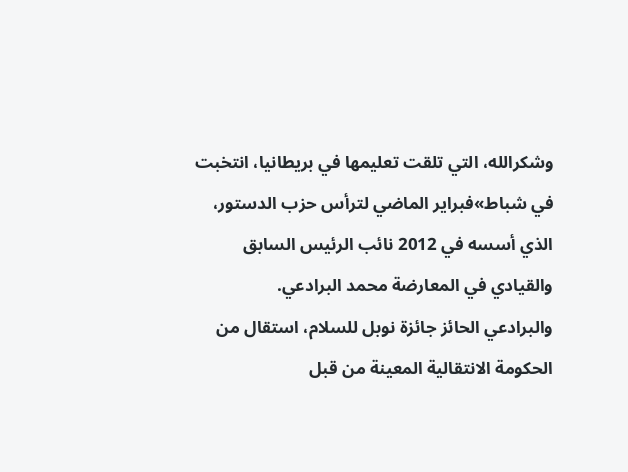وشكرالله، التي تلقت تعليمها في بريطانيا، انتخبت في شباط»فبراير الماضي لترأس حزب الدستور، الذي أسسه في 2012 نائب الرئيس السابق والقيادي في المعارضة محمد البرادعي.
والبرادعي الحائز جائزة نوبل للسلام، استقال من الحكومة الانتقالية المعينة من قبل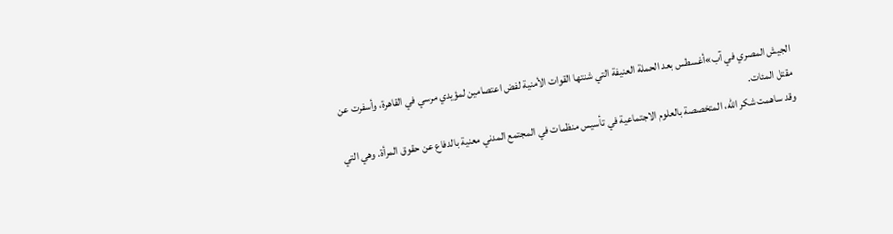الجيش المصري في آب»أغسطس بعد الحملة العنيفة التي شنتها القوات الأمنية لفض اعتصامين لمؤيدي مرسي في القاهرة، وأسفرت عن مقتل المئات.
وقد ساهمت شكر الله، المتخصصة بالعلوم الاجتماعية في تأسيس منظمات في المجتمع المدني معنية بالدفاع عن حقوق المرأة. وهي التي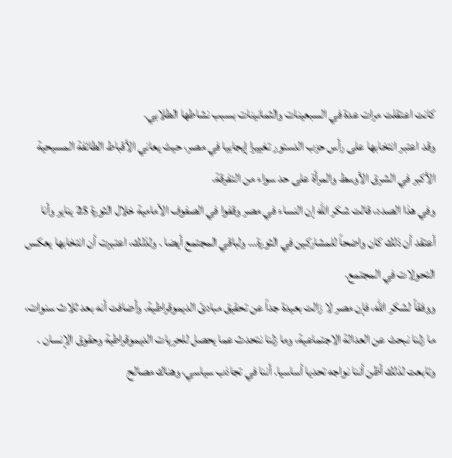كانت اعتقلت مرات عدة في السبعينات والثمانينات بسبب نشاطها الطلابي.
وقد اعتبر انتخابها على رأس حزب الدستور تغييرا إيجابيا في مصر، حيث يعاني الأقباط الطائفة المسيحية الأكبر في الشرق الأوسط والمرأة على حد سواء من التفرقة.
وفي هذا الصدد، قالت شكر الله إن النساء في مصر وقفوا في الصفوف الأمامية خلال الثورة 25 يناير وأنا أعتقد أن ذلك كان واضحاً للمشاركين في الثورة… ولباقي المجتمع أيضا . ولذلك، اعتبرت أن انتخابها يعكس التحولات في المجتمع.
ووفقاً لشكر الله، فإن مصر لا زالت بعيدة جداً عن تحقيق مبادئ الديموقراطية. وأضافت أنه بعد ثلاث سنوات، ما زلنا نبحث عن العدالة الاجتماعية، وما زلنا نتحدث عما يحصل للحريات الديموقراطية وحقوق الإنسان . وتابعت لذلك أظن أننا نواجه تحديا أساسيا. أننا في تجاذب سياسي، وهناك مصالح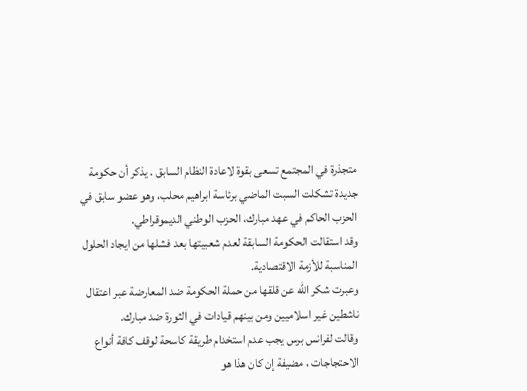متجذرة في المجتمع تسعى بقوة لاعادة النظام السابق . يذكر أن حكومة جديدة تشكلت السبت الماضي برئاسة ابراهيم محلب، وهو عضو سابق في الحزب الحاكم في عهد مبارك، الحزب الوطني الديموقراطي.
وقد استقالت الحكومة السابقة لعدم شعبيتها بعد فشلها من ايجاد الحلول المناسبة للأزمة الاقتصادية.
وعبرت شكر الله عن قلقها من حملة الحكومة ضد المعارضة عبر اعتقال ناشطين غير اسلاميين ومن بينهم قيادات في الثورة ضد مبارك.
وقالت لفرانس برس يجب عدم استخدام طريقة كاسحة لوقف كافة أنواع الاحتجاجات ، مضيفة إن كان هذا هو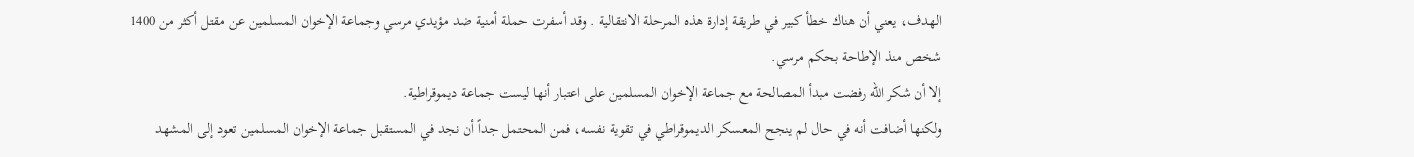الهدف، يعني أن هناك خطأ كبير في طريقة إدارة هذه المرحلة الانتقالية . وقد أسفرت حملة أمنية ضد مؤيدي مرسي وجماعة الإخوان المسلمين عن مقتل أكثر من 1400 شخص منذ الإطاحة بحكم مرسي.
إلا أن شكر الله رفضت مبدأ المصالحة مع جماعة الإخوان المسلمين على اعتبار أنها ليست جماعة ديموقراطية.
ولكنها أضافت أنه في حال لم ينجح المعسكر الديموقراطي في تقوية نفسه، فمن المحتمل جداً أن نجد في المستقبل جماعة الإخوان المسلمين تعود إلى المشهد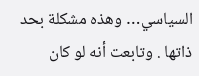السياسي… وهذه مشكلة بحد ذاتها . وتابعت أنه لو كان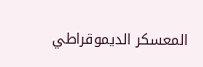المعسكر الديموقراطي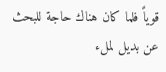قوياً فلما كان هناك حاجة للبحث عن بديل لملء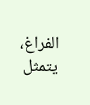الفراغ، يتمثل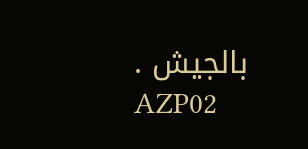بالجيش .
AZP02